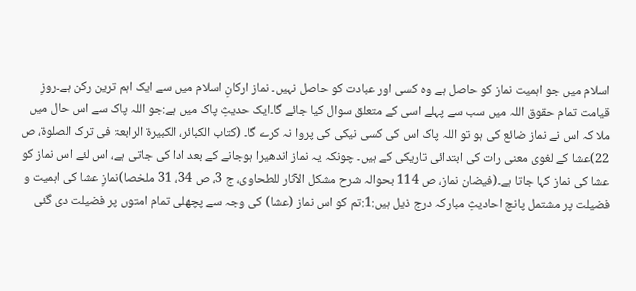اسلام میں جو اہمیت نماز کو حاصل ہے وہ کسی اور عبادت کو حاصل نہیں۔ نماز ارکانِ اسلام میں سے ایک اہم ترین رکن ہے۔روزِ قیامت تمام حقوق اللہ میں سب سے پہلے اسی کے متعلق سوال کیا جائے گا۔ایک حدیثِ پاک میں ہے:جو اللہ پاک سے اس حال میں ملا کہ اس نے نماز ضائع کی ہو تو اللہ پاک اس کی کسی نیکی کی پروا نہ کرے گا۔ (کتاب الکبائر، الکبیرۃ الرابعۃ فی ترک الصلوۃ، ص 22)عشا کے لغوی معنی رات کی ابتدائی تاریکی کے ہیں۔ چونکہ یہ نماز اندھیرا ہوجانے کے بعد ادا کی جاتی ہے، اس لئے اس نماز کو عشا کی نماز کہا جاتا ہے۔(فیضان نماز، ص 114 بحوالہ شرح مشکل الآثار للطحاوی، ج 3، ص 34، 31 ملخصا)نمازِ عشا کی اہمیت و فضیلت پر مشتمل پانچ احادیثِ مبارکہ درج ذیل ہیں:1:تم کو اس نماز (عشا) کی وجہ سے پچھلی تمام امتوں پر فضیلت دی گئی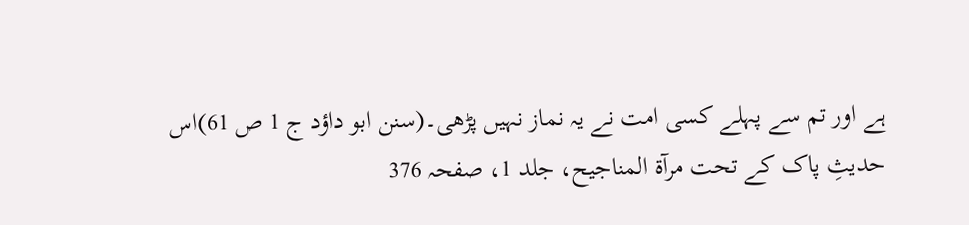ہے اور تم سے پہلے کسی امت نے یہ نماز نہیں پڑھی۔(سنن ابو داؤد ج 1 ص 61)اس حدیثِ پاک کے تحت مرآۃ المناجیح، جلد 1، صفحہ 376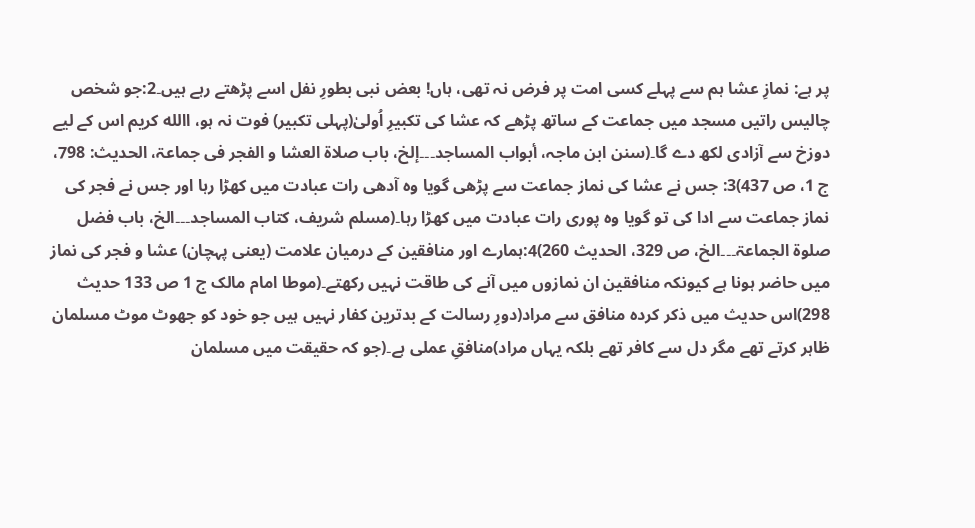پر ہے: نمازِ عشا ہم سے پہلے کسی امت پر فرض نہ تھی، ہاں! بعض نبی بطورِ نفل اسے پڑھتے رہے ہیں۔2:جو شخص چالیس راتیں مسجد میں جماعت کے ساتھ پڑھے کہ عشا کی تکبیرِ اُولیٰ(پہلی تکبیر) فوت نہ ہو، االله کریم اس کے لیے دوزخ سے آزادی لکھ دے گا۔(سنن ابن ماجہ، أبواب المساجد۔۔۔إلخ، باب صلاۃ العشا و الفجر فی جماعۃ، الحدیث: 798، ج 1، ص 437)3: جس نے عشا کی نماز جماعت سے پڑھی گویا وہ آدھی رات عبادت میں کھڑا رہا اور جس نے فجر کی نماز جماعت سے ادا کی تو گویا وہ پوری رات عبادت میں کھڑا رہا۔(مسلم شریف، کتاب المساجد۔۔۔الخ، باب فضل صلوۃ الجماعۃ۔۔۔الخ، ص 329، الحدیث 260)4:ہمارے اور منافقین کے درمیان علامت (یعنی پہچان) عشا و فجر کی نماز میں حاضر ہونا ہے کیونکہ منافقین ان نمازوں میں آنے کی طاقت نہیں رکھتے۔(موطا امام مالک ج 1 ص 133 حدیث 298)اس حدیث میں ذکر کردہ منافق سے مراد(دورِ رسالت کے بدترین کفار نہیں ہیں جو خود کو جھوٹ موٹ مسلمان ظاہر کرتے تھے مگر دل سے کافر تھے بلکہ یہاں مراد)منافقِ عملی ہے۔(جو کہ حقیقت میں مسلمان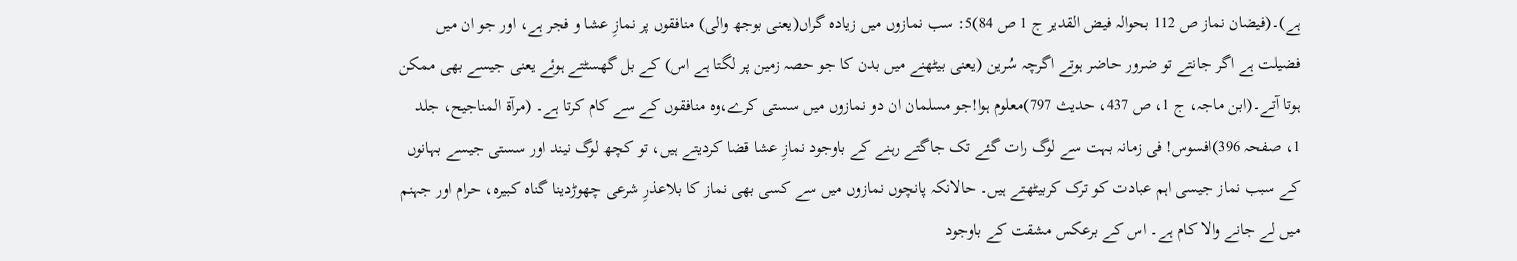ہے)۔(فیضان نماز ص 112 بحوالہ فیض القدیر ج 1 ص 84)5: سب نمازوں میں زیادہ گراں(یعنی بوجھ والی) منافقوں پر نمازِ عشا و فجر ہے، اور جو ان میں فضیلت ہے اگر جانتے تو ضرور حاضر ہوتے اگرچہ سُرین (یعنی بیٹھنے میں بدن کا جو حصہ زمین پر لگتا ہے اس) کے بل گھسٹتے ہوئے یعنی جیسے بھی ممکن ہوتا آتے۔(ابن ماجہ، ج 1، ص 437، حدیث 797)معلوم ہوا!جو مسلمان ان دو نمازوں میں سستی کرے،وہ منافقوں کے سے کام کرتا ہے۔ (مرآۃ المناجیح، جلد 1، صفحہ 396)افسوس! فی زمانہ بہت سے لوگ رات گئے تک جاگتے رہنے کے باوجود نمازِ عشا قضا کردیتے ہیں، تو کچھ لوگ نیند اور سستی جیسے بہانوں کے سبب نماز جیسی اہم عبادت کو ترک کربیٹھتے ہیں۔ حالانکہ پانچوں نمازوں میں سے کسی بھی نماز کا بلاعذرِ شرعی چھوڑدینا گناہ کبیرہ، حرام اور جہنم میں لے جانے والا کام ہے۔ اس کے برعکس مشقت کے باوجود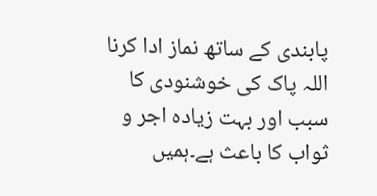پابندی کے ساتھ نماز ادا کرنا اللہ پاک کی خوشنودی کا سبب اور بہت زیادہ اجر و ثواب کا باعث ہے۔ہمیں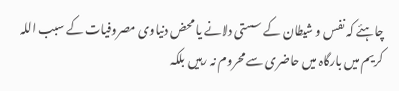چاہئے کہ نفس و شیطان کے سستی دلانے یا محض دنیاوی مصروفیات کے سبب اللہ کریم میں بارگاہ میں حاضری سے محروم نہ رہیں بلکہ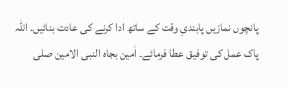پانچوں نمازیں پابندیِ وقت کے ساتھ ادا کرنے کی عادت بنائیں۔ اللہ پاک عمل کی توفیق عطا فرمائے۔ اٰمین بجاہ النبی الامین صلی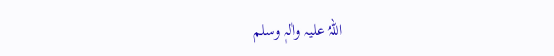اللہُ علیہ واٰلہٖ وسلم